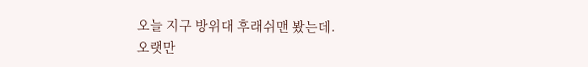오늘 지구 방위대 후래쉬맨 봤는데.
오랫만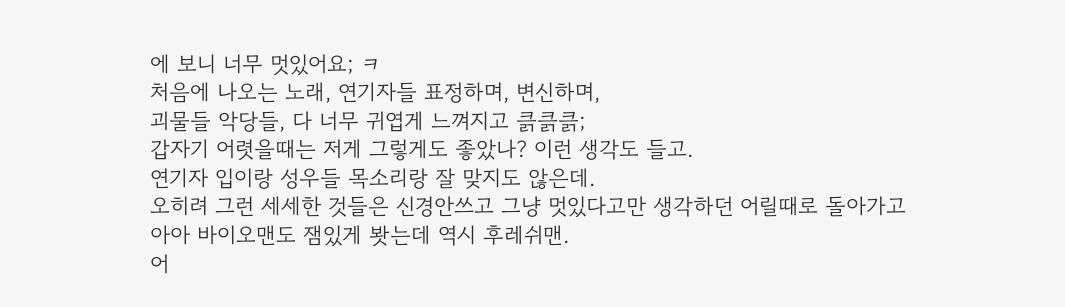에 보니 너무 멋있어요; ㅋ
처음에 나오는 노래, 연기자들 표정하며, 변신하며,
괴물들 악당들, 다 너무 귀엽게 느껴지고 큵큵큵;
갑자기 어렷을때는 저게 그렇게도 좋았나? 이런 생각도 들고.
연기자 입이랑 성우들 목소리랑 잘 맞지도 않은데.
오히려 그런 세세한 것들은 신경안쓰고 그냥 멋있다고만 생각하던 어릴때로 돌아가고
아아 바이오맨도 잼있게 봣는데 역시 후레쉬맨.
어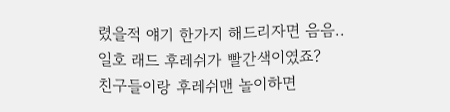렸을적 얘기 한가지 해드리자면 음음..
일호 래드 후레쉬가 빨간색이였죠?
친구들이랑 후레쉬맨 놀이하면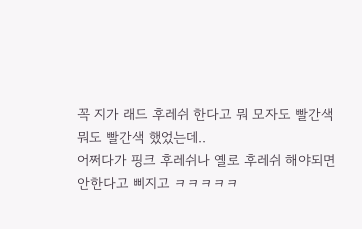꼭 지가 래드 후레쉬 한다고 뭐 모자도 빨간색 뭐도 빨간색 했었는데..
어쩌다가 핑크 후레쉬나 옐로 후레쉬 해야되면 안한다고 삐지고 ㅋㅋㅋㅋㅋ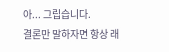아... 그립습니다.
결론만 말하자면 항상 래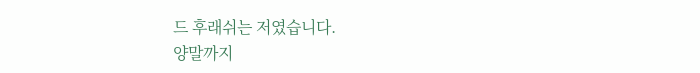드 후래쉬는 저였습니다.
양말까지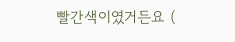빨간색이였거든요 (